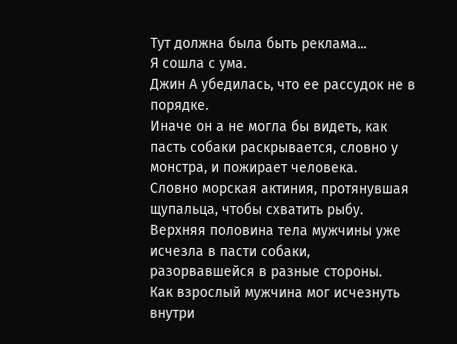Тут должна была быть реклама...
Я сошла с ума.
Джин А убедилась, что ее рассудок не в порядке.
Иначе он а не могла бы видеть, как пасть собаки раскрывается, словно у монстра, и пожирает человека.
Словно морская актиния, протянувшая щупальца, чтобы схватить рыбу. Верхняя половина тела мужчины уже исчезла в пасти собаки, разорвавшейся в разные стороны.
Как взрослый мужчина мог исчезнуть внутри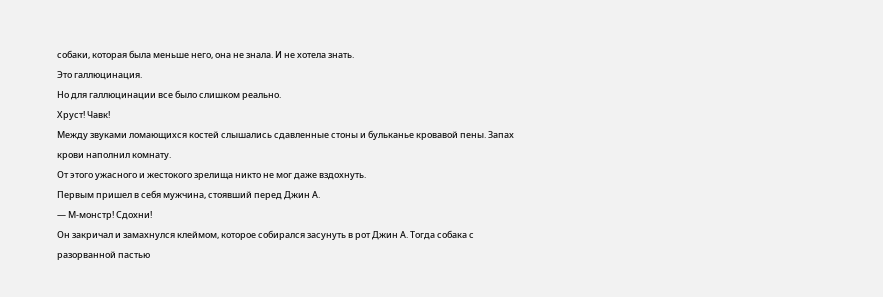собаки, которая была меньше него, она не знала. И не хотела знать.
Это галлюцинация.
Но для галлюцинации все было слишком реально.
Хруст! Чавк!
Между звуками ломающихся костей слышались сдавленные стоны и бульканье кровавой пены. Запах крови наполнил комнату.
От этого ужасного и жестокого зрелища никто не мог даже вздохнуть.
Первым пришел в себя мужчина, стоявший перед Джин А.
— М-монстр! Сдохни!
Он закричал и замахнулся клеймом, которое собирался засунуть в рот Джин А. Тогда собака с разорванной пастью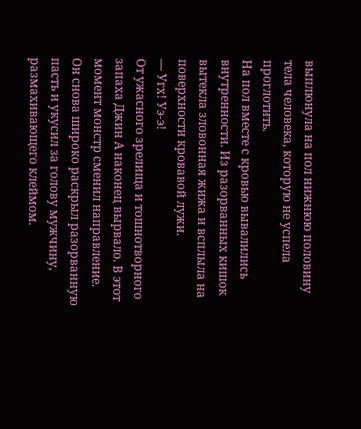выплюнула на пол нижнюю половину тела человека, которую не успела проглотить.
На пол вместе с кровью вывалились внутренности. Из разорванных кишок вытекла зловонная жижа и всплыла на поверхности кровавой лужи.
— Угх! Уэ-э!
От ужасного зрелища и тошнотворного запаха Джин А наконец вырвало. В этот момент монстр сменил направление.
Он снова широко раскрыл разорванную пасть и укусил за голову мужчину, размахивающего клеймом.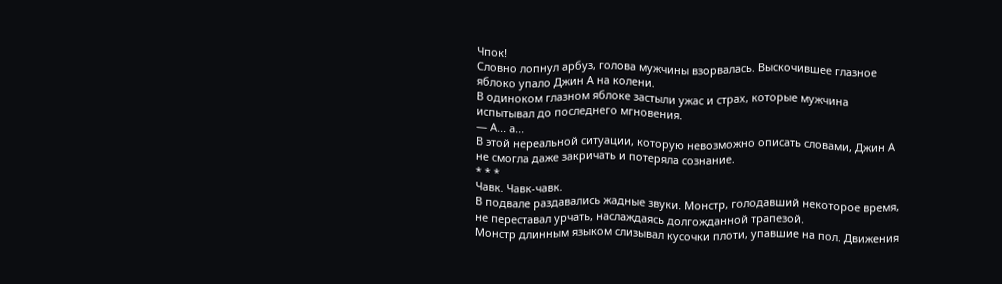Чпок!
Словно лопнул арбуз, голова мужчины взорвалась. Выскочившее глазное яблоко упало Джин А на колени.
В одиноком глазном яблоке застыли ужас и страх, которые мужчина испытывал до последнего мгновения.
— А... а...
В этой нереальной ситуации, которую невозможно описать словами, Джин А не смогла даже закричать и потеряла сознание.
* * *
Чавк. Чавк-чавк.
В подвале раздавались жадные звуки. Монстр, голодавший некоторое время, не переставал урчать, наслаждаясь долгожданной трапезой.
Монстр длинным языком слизывал кусочки плоти, упавшие на пол. Движения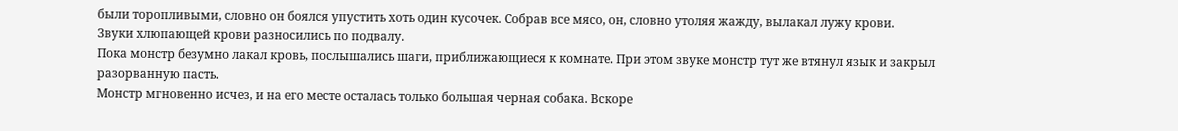были торопливыми, словно он боялся упустить хоть один кусочек. Собрав все мясо, он, словно утоляя жажду, вылакал лужу крови.
Звуки хлюпающей крови разносились по подвалу.
Пока монстр безумно лакал кровь, послышались шаги, приближающиеся к комнате. При этом звуке монстр тут же втянул язык и закрыл разорванную пасть.
Монстр мгновенно исчез, и на его месте осталась только большая черная собака. Вскоре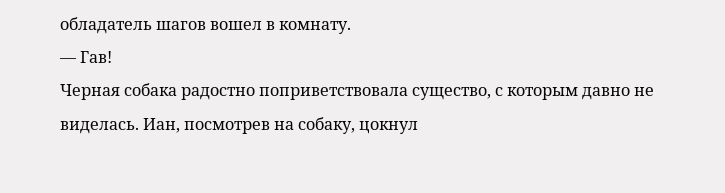обладатель шагов вошел в комнату.
— Гав!
Черная собака радостно поприветствовала существо, с которым давно не виделась. Иан, посмотрев на собаку, цокнул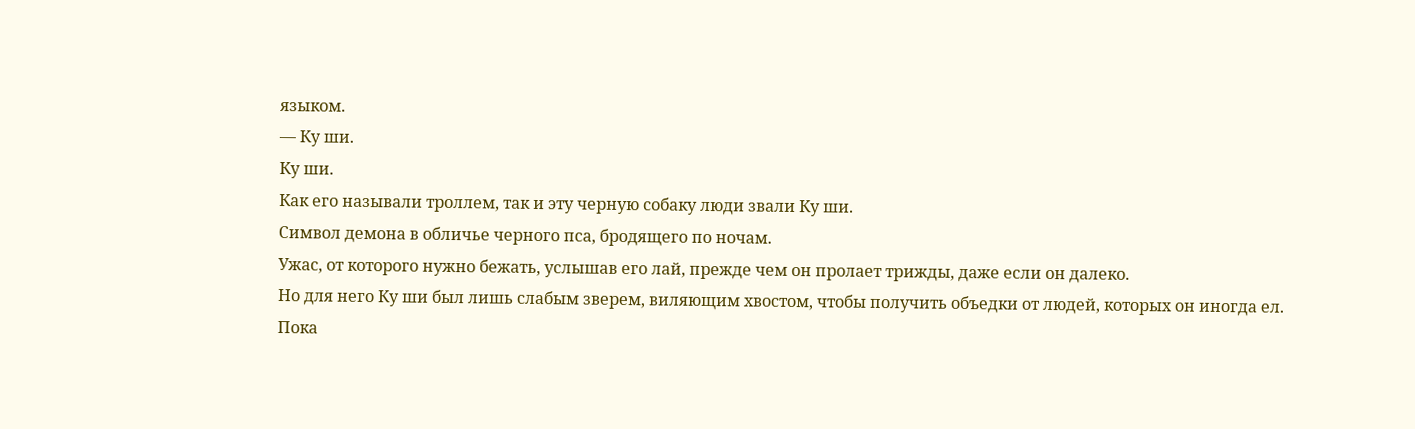языком.
— Ку ши.
Ку ши.
Как его называли троллем, так и эту черную собаку люди звали Ку ши.
Символ демона в обличье черного пса, бродящего по ночам.
Ужас, от которого нужно бежать, услышав его лай, прежде чем он пролает трижды, даже если он далеко.
Но для него Ку ши был лишь слабым зверем, виляющим хвостом, чтобы получить объедки от людей, которых он иногда ел.
Пока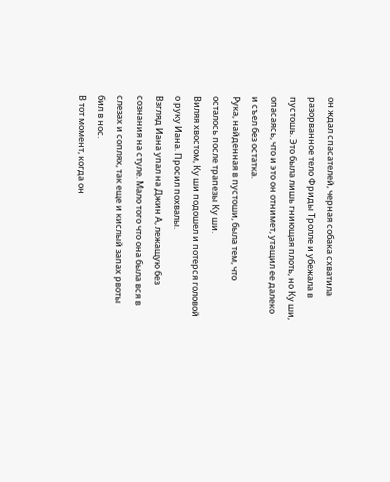он ждал спасателей, черная собака схватила разорванное тело Фриды Тролле и убежала в пустошь. Это была лишь гниющая плоть, но Ку ши, опасаясь, что и это он отнимет, утащил ее далеко и съел без остатка.
Рука, найденная в пустоши, была тем, что осталось после трапезы Ку ши.
Виляя хвостом, Ку ши подошел и потерся головой о руку Иана. Просил похвалы.
Взгляд Иана упал на Джин А, лежащую без сознания на стуле. Мало того что она была вся в слезах и соплях, так еще и кислый запах рвоты бил в нос.
В тот момент, когда он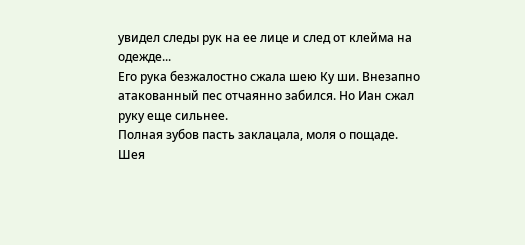увидел следы рук на ее лице и след от клейма на одежде...
Его рука безжалостно сжала шею Ку ши. Внезапно атакованный пес отчаянно забился. Но Иан сжал руку еще сильнее.
Полная зубов пасть заклацала, моля о пощаде.
Шея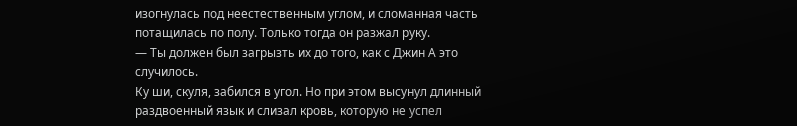изогнулась под неестественным углом, и сломанная часть потащилась по полу. Только тогда он разжал руку.
— Ты должен был загрызть их до того, как с Джин А это случилось.
Ку ши, скуля, забился в угол. Но при этом высунул длинный раздвоенный язык и слизал кровь, которую не успел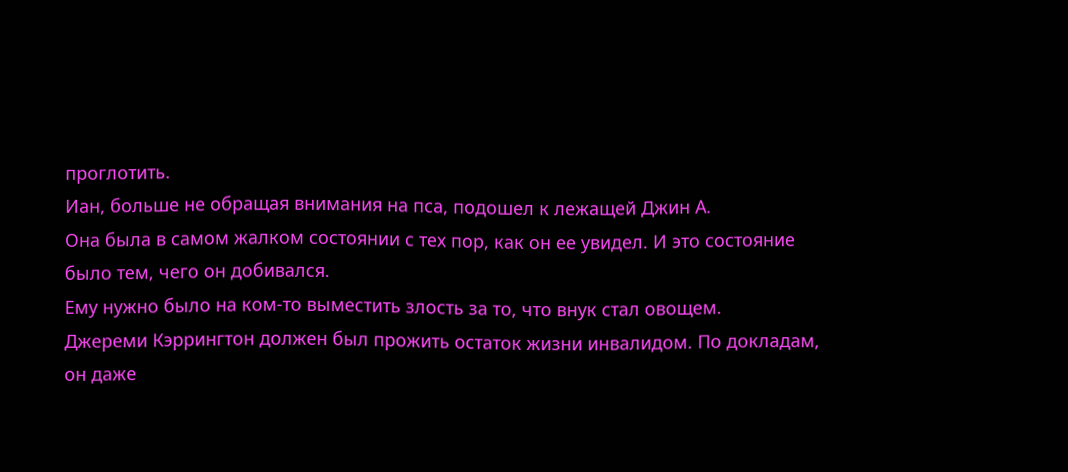проглотить.
Иан, больше не обращая внимания на пса, подошел к лежащей Джин А.
Она была в самом жалком состоянии с тех пор, как он ее увидел. И это состояние было тем, чего он добивался.
Ему нужно было на ком-то выместить злость за то, что внук стал овощем.
Джереми Кэррингтон должен был прожить остаток жизни инвалидом. По докладам, он даже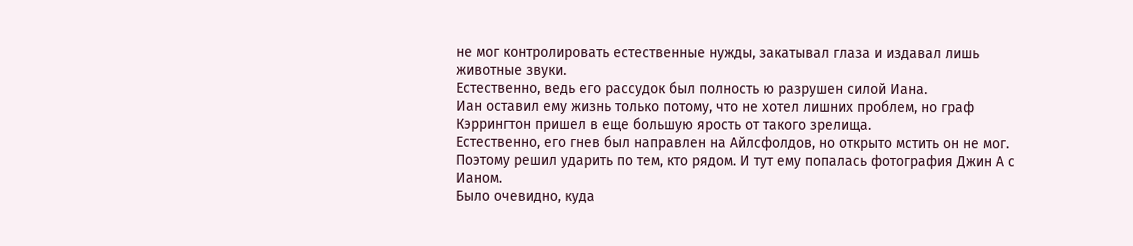не мог контролировать естественные нужды, закатывал глаза и издавал лишь животные звуки.
Естественно, ведь его рассудок был полность ю разрушен силой Иана.
Иан оставил ему жизнь только потому, что не хотел лишних проблем, но граф Кэррингтон пришел в еще большую ярость от такого зрелища.
Естественно, его гнев был направлен на Айлсфолдов, но открыто мстить он не мог. Поэтому решил ударить по тем, кто рядом. И тут ему попалась фотография Джин А с Ианом.
Было очевидно, куда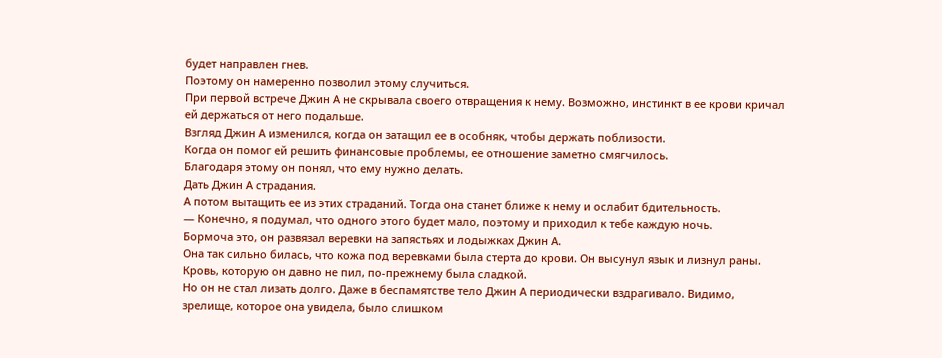будет направлен гнев.
Поэтому он намеренно позволил этому случиться.
При первой встрече Джин А не скрывала своего отвращения к нему. Возможно, инстинкт в ее крови кричал ей держаться от него подальше.
Взгляд Джин А изменился, когда он затащил ее в особняк, чтобы держать поблизости.
Когда он помог ей решить финансовые проблемы, ее отношение заметно смягчилось.
Благодаря этому он понял, что ему нужно делать.
Дать Джин А страдания.
А потом вытащить ее из этих страданий. Тогда она станет ближе к нему и ослабит бдительность.
— Конечно, я подумал, что одного этого будет мало, поэтому и приходил к тебе каждую ночь.
Бормоча это, он развязал веревки на запястьях и лодыжках Джин А.
Она так сильно билась, что кожа под веревками была стерта до крови. Он высунул язык и лизнул раны. Кровь, которую он давно не пил, по-прежнему была сладкой.
Но он не стал лизать долго. Даже в беспамятстве тело Джин А периодически вздрагивало. Видимо, зрелище, которое она увидела, было слишком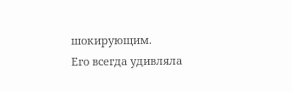шокирующим.
Его всегда удивляла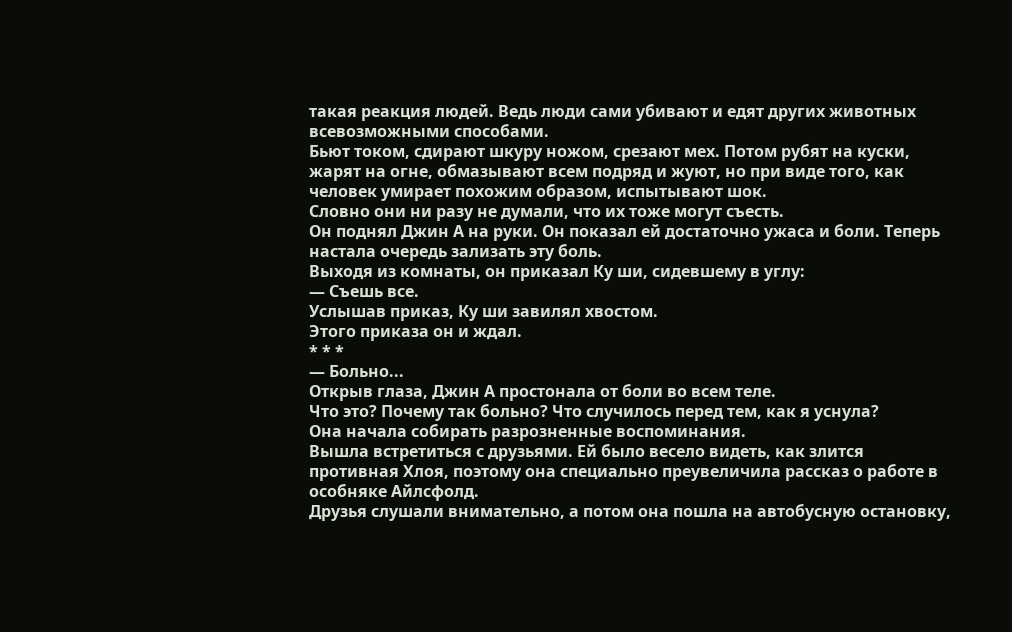такая реакция людей. Ведь люди сами убивают и едят других животных всевозможными способами.
Бьют током, сдирают шкуру ножом, срезают мех. Потом рубят на куски, жарят на огне, обмазывают всем подряд и жуют, но при виде того, как человек умирает похожим образом, испытывают шок.
Словно они ни разу не думали, что их тоже могут съесть.
Он поднял Джин А на руки. Он показал ей достаточно ужаса и боли. Теперь настала очередь зализать эту боль.
Выходя из комнаты, он приказал Ку ши, сидевшему в углу:
— Съешь все.
Услышав приказ, Ку ши завилял хвостом.
Этого приказа он и ждал.
* * *
— Больно...
Открыв глаза, Джин А простонала от боли во всем теле.
Что это? Почему так больно? Что случилось перед тем, как я уснула?
Она начала собирать разрозненные воспоминания.
Вышла встретиться с друзьями. Ей было весело видеть, как злится противная Хлоя, поэтому она специально преувеличила рассказ о работе в особняке Айлсфолд.
Друзья слушали внимательно, а потом она пошла на автобусную остановку,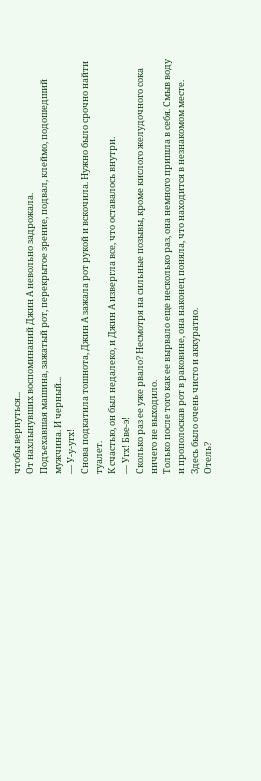чтобы вернуться...
От нахлынувших воспоминаний Джин А невольно задрожала.
Подъехавшая машина, зажатый рот, перекрытое зрение, подвал, клеймо, подошедший мужчина. И черный...
— У-у-угх!
Снова подкатила тошнота, Джин А зажала рот рукой и вскочила. Нужно было срочно найти туалет.
К счастью, он был недалеко, и Джин А извергла все, что оставалось внутри.
— Угх! Бве-э!
Сколько раз ее уже рвало? Несмотря на сильные позывы, кроме кислого желудочного сока ничего не выходило.
Только после того как ее вырвало еще несколько раз, она немного пришла в себя. Смыв воду и прополоскав рот в раковине, она наконец поняла, что находится в незнакомом месте.
Здесь было очень чисто и аккуратно.
Отель?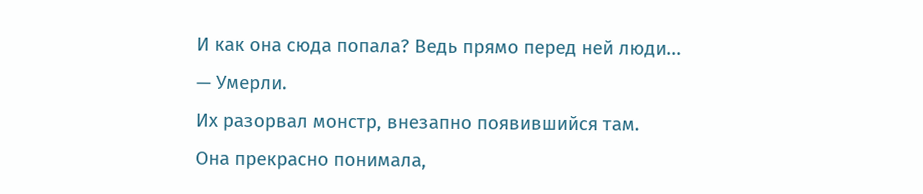И как она сюда попала? Ведь прямо перед ней люди...
— Умерли.
Их разорвал монстр, внезапно появившийся там.
Она прекрасно понимала,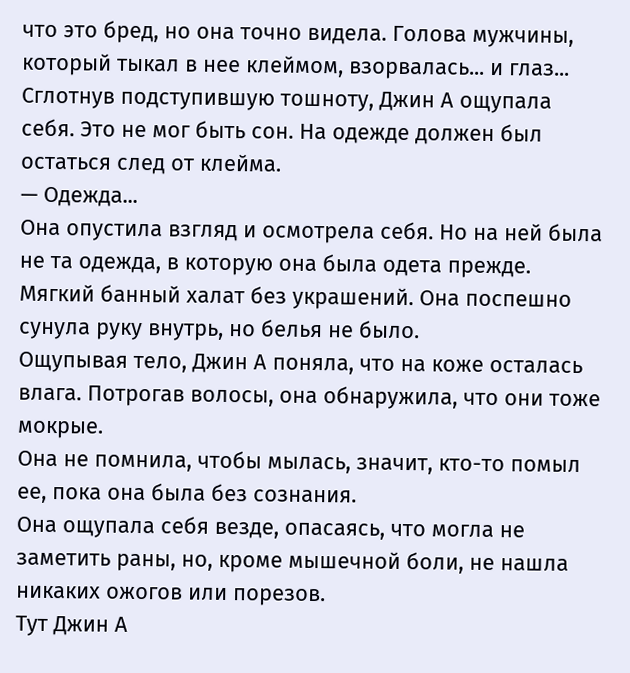что это бред, но она точно видела. Голова мужчины, который тыкал в нее клеймом, взорвалась... и глаз...
Сглотнув подступившую тошноту, Джин А ощупала себя. Это не мог быть сон. На одежде должен был остаться след от клейма.
— Одежда...
Она опустила взгляд и осмотрела себя. Но на ней была не та одежда, в которую она была одета прежде. Мягкий банный халат без украшений. Она поспешно сунула руку внутрь, но белья не было.
Ощупывая тело, Джин А поняла, что на коже осталась влага. Потрогав волосы, она обнаружила, что они тоже мокрые.
Она не помнила, чтобы мылась, значит, кто-то помыл ее, пока она была без сознания.
Она ощупала себя везде, опасаясь, что могла не заметить раны, но, кроме мышечной боли, не нашла никаких ожогов или порезов.
Тут Джин А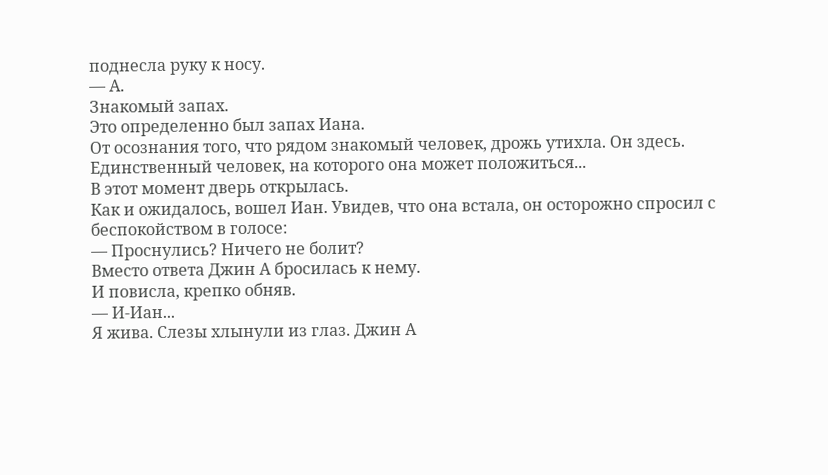поднесла руку к носу.
— А.
Знакомый запах.
Это определенно был запах Иана.
От осознания того, что рядом знакомый человек, дрожь утихла. Он здесь. Единственный человек, на которого она может положиться...
В этот момент дверь открылась.
Как и ожидалось, вошел Иан. Увидев, что она встала, он осторожно спросил с беспокойством в голосе:
— Проснулись? Ничего не болит?
Вместо ответа Джин А бросилась к нему.
И повисла, крепко обняв.
— И-Иан...
Я жива. Слезы хлынули из глаз. Джин А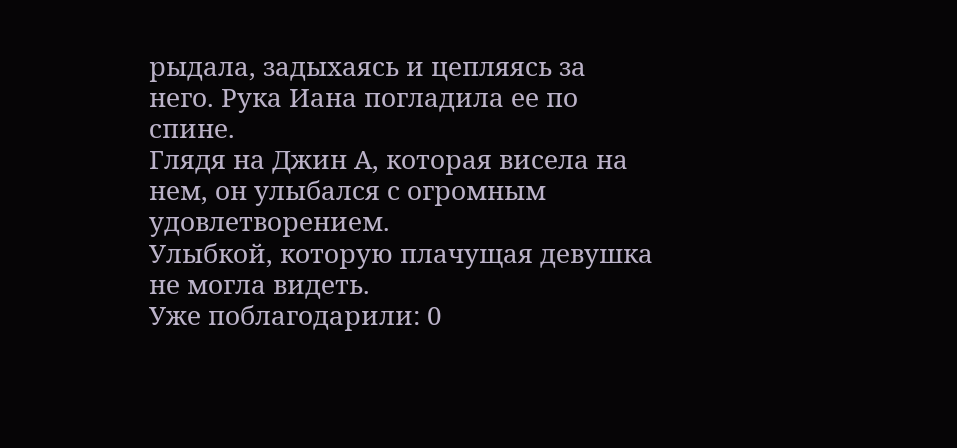рыдала, задыхаясь и цепляясь за него. Рука Иана погладила ее по спине.
Глядя на Джин А, которая висела на нем, он улыбался с огромным удовлетворением.
Улыбкой, которую плачущая девушка не могла видеть.
Уже поблагодарили: 0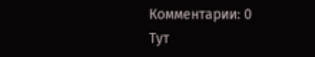Комментарии: 0
Тут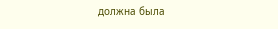должна была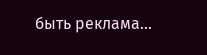быть реклама...